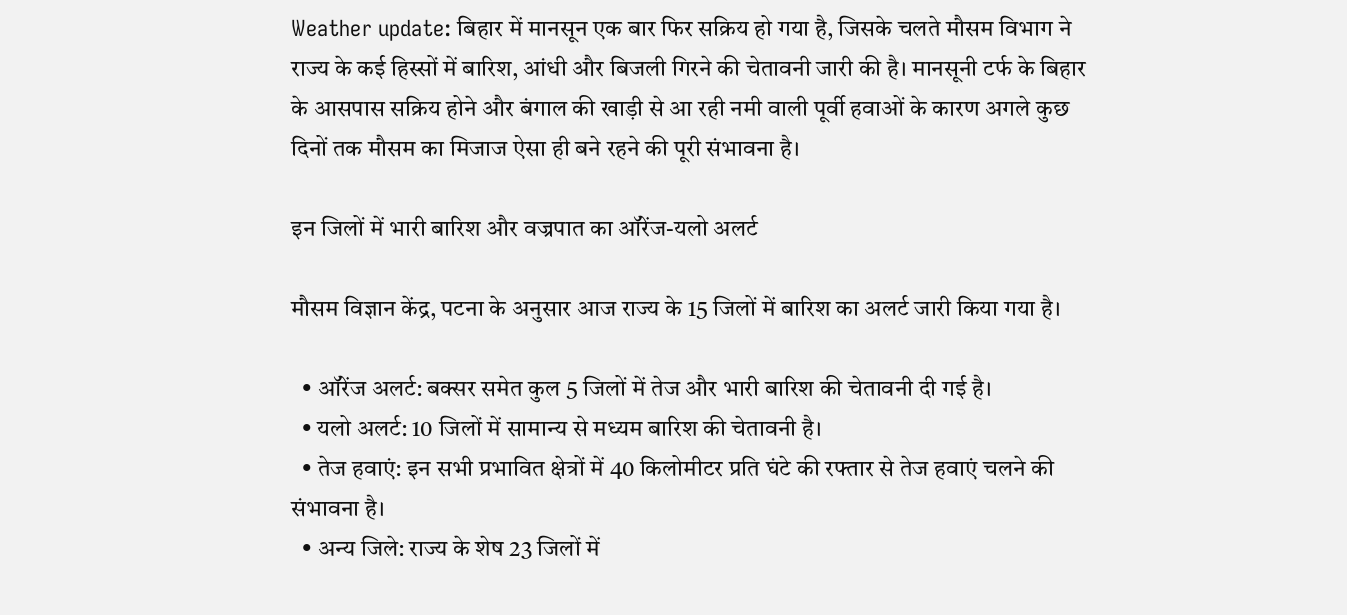Weather update: बिहार में मानसून एक बार फिर सक्रिय हो गया है, जिसके चलते मौसम विभाग ने राज्य के कई हिस्सों में बारिश, आंधी और बिजली गिरने की चेतावनी जारी की है। मानसूनी टर्फ के बिहार के आसपास सक्रिय होने और बंगाल की खाड़ी से आ रही नमी वाली पूर्वी हवाओं के कारण अगले कुछ दिनों तक मौसम का मिजाज ऐसा ही बने रहने की पूरी संभावना है।

इन जिलों में भारी बारिश और वज्रपात का ऑरेंज-यलो अलर्ट

मौसम विज्ञान केंद्र, पटना के अनुसार आज राज्य के 15 जिलों में बारिश का अलर्ट जारी किया गया है।

  • ऑरेंज अलर्ट: बक्सर समेत कुल 5 जिलों में तेज और भारी बारिश की चेतावनी दी गई है।
  • यलो अलर्ट: 10 जिलों में सामान्य से मध्यम बारिश की चेतावनी है।
  • तेज हवाएं: इन सभी प्रभावित क्षेत्रों में 40 किलोमीटर प्रति घंटे की रफ्तार से तेज हवाएं चलने की संभावना है।
  • अन्य जिले: राज्य के शेष 23 जिलों में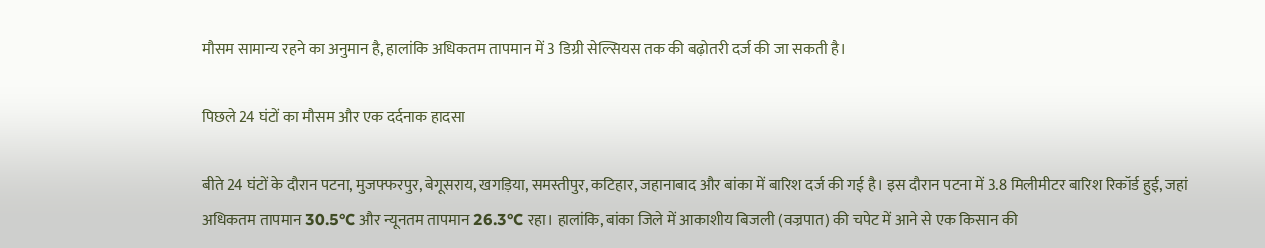मौसम सामान्य रहने का अनुमान है, हालांकि अधिकतम तापमान में 3 डिग्री सेल्सियस तक की बढ़ोतरी दर्ज की जा सकती है।

पिछले 24 घंटों का मौसम और एक दर्दनाक हादसा

बीते 24 घंटों के दौरान पटना, मुजफ्फरपुर, बेगूसराय, खगड़िया, समस्तीपुर, कटिहार, जहानाबाद और बांका में बारिश दर्ज की गई है। इस दौरान पटना में 3.8 मिलीमीटर बारिश रिकॉर्ड हुई, जहां अधिकतम तापमान 30.5°C और न्यूनतम तापमान 26.3°C रहा। हालांकि, बांका जिले में आकाशीय बिजली (वज्रपात) की चपेट में आने से एक किसान की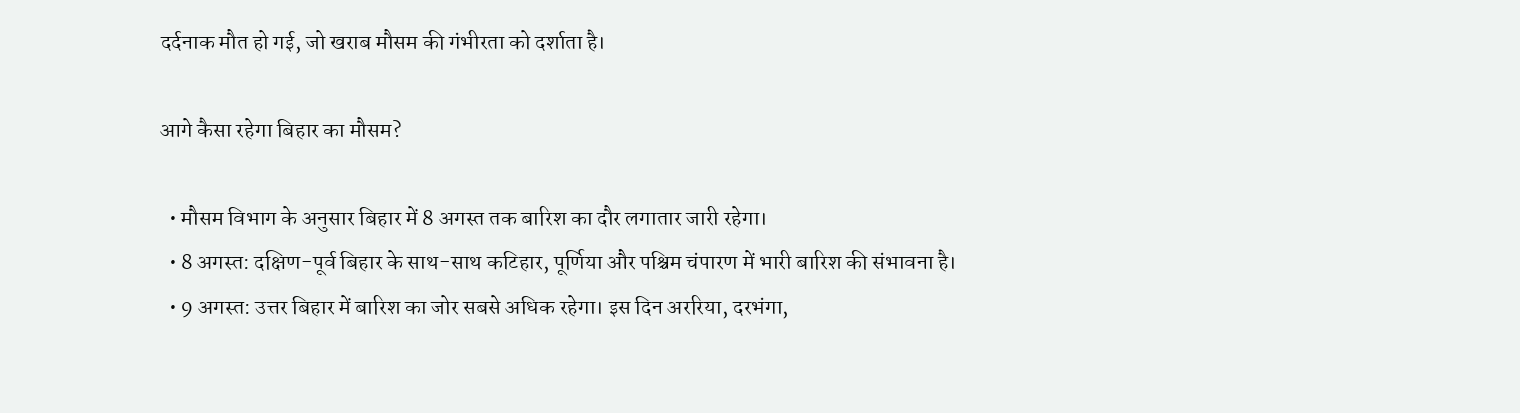दर्दनाक मौत हो गई, जो खराब मौसम की गंभीरता को दर्शाता है।

आगे कैसा रहेगा बिहार का मौसम?

  • मौसम विभाग के अनुसार बिहार में 8 अगस्त तक बारिश का दौर लगातार जारी रहेगा।
  • 8 अगस्त: दक्षिण-पूर्व बिहार के साथ-साथ कटिहार, पूर्णिया और पश्चिम चंपारण में भारी बारिश की संभावना है।
  • 9 अगस्त: उत्तर बिहार में बारिश का जोर सबसे अधिक रहेगा। इस दिन अररिया, दरभंगा,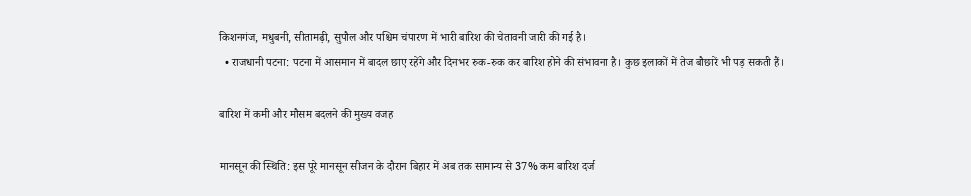किशनगंज, मधुबनी, सीतामढ़ी, सुपौल और पश्चिम चंपारण में भारी बारिश की चेतावनी जारी की गई है।
  • राजधानी पटना: पटना में आसमान में बादल छाए रहेंगे और दिनभर रुक-रुक कर बारिश होने की संभावना है। कुछ इलाकों में तेज बौछारें भी पड़ सकती हैं।

बारिश में कमी और मौसम बदलने की मुख्य वजह

मानसून की स्थिति: इस पूरे मानसून सीजन के दौरान बिहार में अब तक सामान्य से 37% कम बारिश दर्ज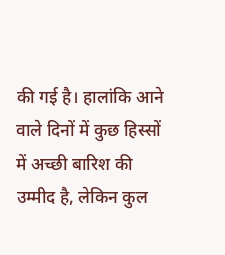की गई है। हालांकि आने वाले दिनों में कुछ हिस्सों में अच्छी बारिश की उम्मीद है, लेकिन कुल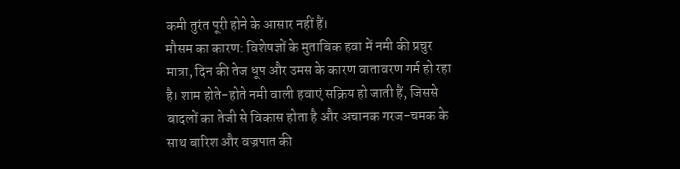कमी तुरंत पूरी होने के आसार नहीं हैं।
मौसम का कारण: विशेषज्ञों के मुताबिक हवा में नमी की प्रचुर मात्रा, दिन की तेज धूप और उमस के कारण वातावरण गर्म हो रहा है। शाम होते-होते नमी वाली हवाएं सक्रिय हो जाती हैं, जिससे बादलों का तेजी से विकास होता है और अचानक गरज-चमक के साथ बारिश और वज्रपात की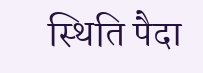स्थिति पैदा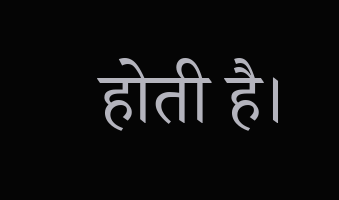होती है।